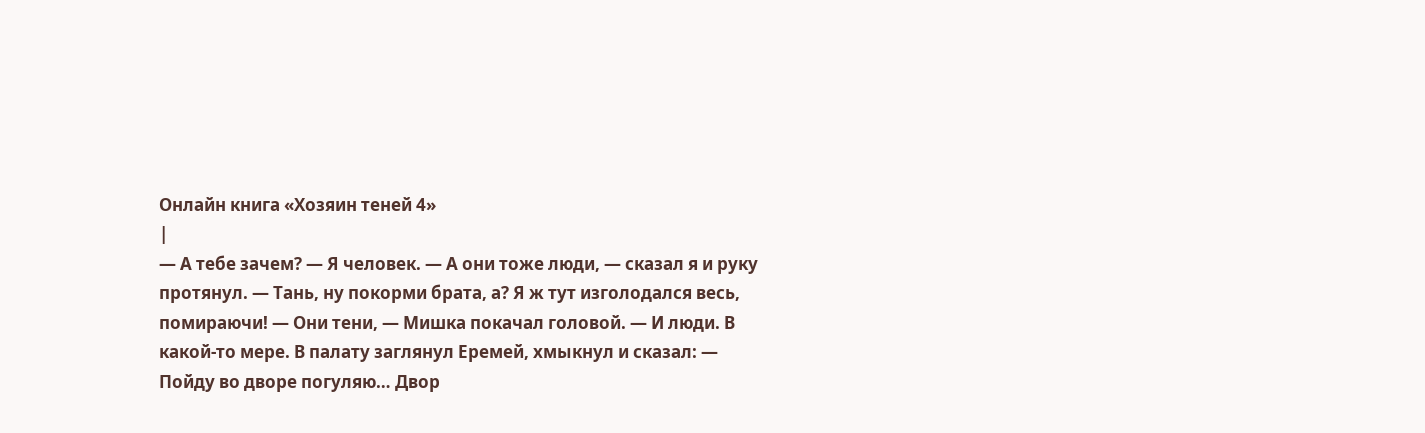Онлайн книга «Хозяин теней 4»
|
— А тебе зачем? — Я человек. — А они тоже люди, — сказал я и руку протянул. — Тань, ну покорми брата, а? Я ж тут изголодался весь, помираючи! — Они тени, — Мишка покачал головой. — И люди. В какой-то мере. В палату заглянул Еремей, хмыкнул и сказал: — Пойду во дворе погуляю… Двор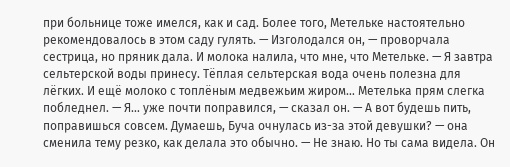при больнице тоже имелся, как и сад. Более того, Метельке настоятельно рекомендовалось в этом саду гулять. — Изголодался он, — проворчала сестрица, но пряник дала. И молока налила, что мне, что Метельке. — Я завтра сельтерской воды принесу. Тёплая сельтерская вода очень полезна для лёгких. И ещё молоко с топлёным медвежьим жиром… Метелька прям слегка побледнел. — Я… уже почти поправился, — сказал он. — А вот будешь пить, поправишься совсем. Думаешь, Буча очнулась из-за этой девушки? — она сменила тему резко, как делала это обычно. — Не знаю. Но ты сама видела. Он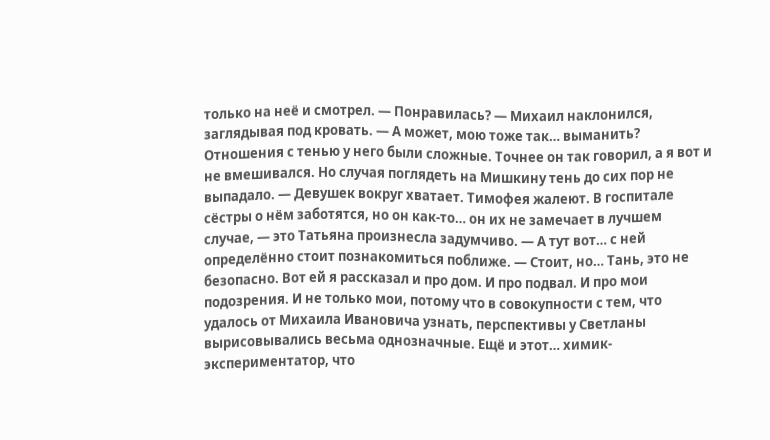только на неё и смотрел. — Понравилась? — Михаил наклонился, заглядывая под кровать. — А может, мою тоже так… выманить? Отношения с тенью у него были сложные. Точнее он так говорил, а я вот и не вмешивался. Но случая поглядеть на Мишкину тень до сих пор не выпадало. — Девушек вокруг хватает. Тимофея жалеют. В госпитале сёстры о нём заботятся, но он как-то… он их не замечает в лучшем случае, — это Татьяна произнесла задумчиво. — А тут вот… с ней определённо стоит познакомиться поближе. — Стоит, но… Тань, это не безопасно. Вот ей я рассказал и про дом. И про подвал. И про мои подозрения. И не только мои, потому что в совокупности с тем, что удалось от Михаила Ивановича узнать, перспективы у Светланы вырисовывались весьма однозначные. Ещё и этот… химик-экспериментатор, что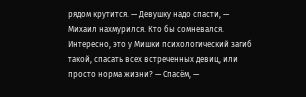рядом крутится. — Девушку надо спасти, — Михаил нахмурился. Кто бы сомневался. Интересно, это у Мишки психологический загиб такой, спасать всех встреченных девиц, или просто норма жизни? — Спасём, —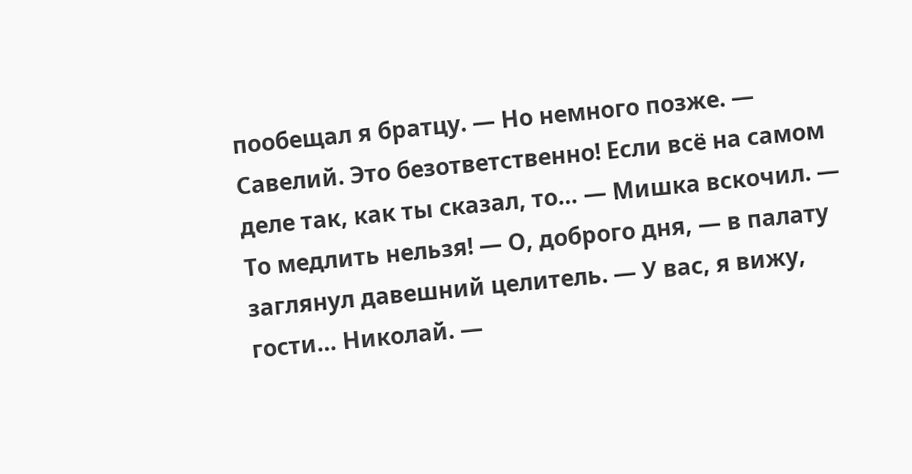пообещал я братцу. — Но немного позже. — Савелий. Это безответственно! Если всё на самом деле так, как ты сказал, то… — Мишка вскочил. — То медлить нельзя! — О, доброго дня, — в палату заглянул давешний целитель. — У вас, я вижу, гости… Николай. —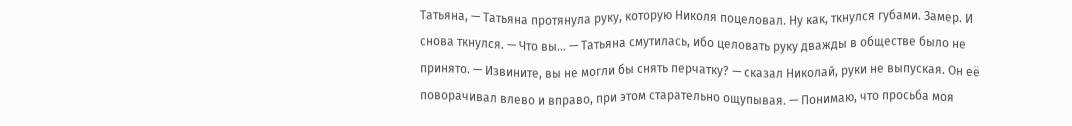Татьяна, — Татьяна протянула руку, которую Николя поцеловал. Ну как, ткнулся губами. Замер. И снова ткнулся. — Что вы… — Татьяна смутилась, ибо целовать руку дважды в обществе было не принято. — Извините, вы не могли бы снять перчатку? — сказал Николай, руки не выпуская. Он её поворачивал влево и вправо, при этом старательно ощупывая. — Понимаю, что просьба моя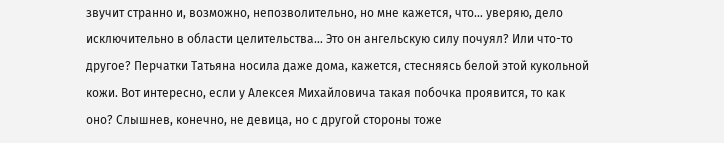звучит странно и, возможно, непозволительно, но мне кажется, что… уверяю, дело исключительно в области целительства… Это он ангельскую силу почуял? Или что-то другое? Перчатки Татьяна носила даже дома, кажется, стесняясь белой этой кукольной кожи. Вот интересно, если у Алексея Михайловича такая побочка проявится, то как оно? Слышнев, конечно, не девица, но с другой стороны тоже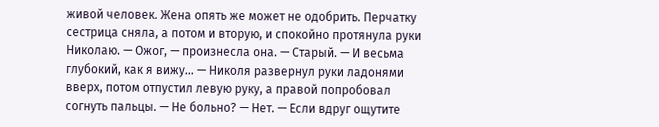живой человек. Жена опять же может не одобрить. Перчатку сестрица сняла, а потом и вторую, и спокойно протянула руки Николаю. — Ожог, — произнесла она. — Старый. — И весьма глубокий, как я вижу… — Николя развернул руки ладонями вверх, потом отпустил левую руку, а правой попробовал согнуть пальцы. — Не больно? — Нет. — Если вдруг ощутите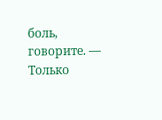боль, говорите. — Только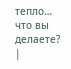тепло… что вы делаете? |